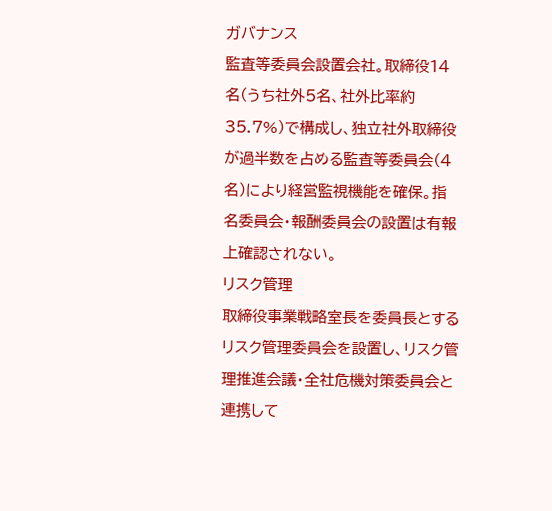ガバナンス
監査等委員会設置会社。取締役14名(うち社外5名、社外比率約35.7%)で構成し、独立社外取締役が過半数を占める監査等委員会(4名)により経営監視機能を確保。指名委員会・報酬委員会の設置は有報上確認されない。
リスク管理
取締役事業戦略室長を委員長とするリスク管理委員会を設置し、リスク管理推進会議・全社危機対策委員会と連携して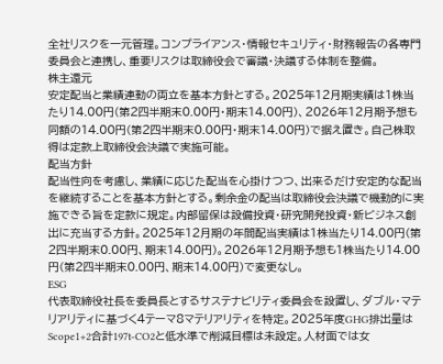全社リスクを一元管理。コンプライアンス・情報セキュリティ・財務報告の各専門委員会と連携し、重要リスクは取締役会で審議・決議する体制を整備。
株主還元
安定配当と業績連動の両立を基本方針とする。2025年12月期実績は1株当たり14.00円(第2四半期末0.00円・期末14.00円)、2026年12月期予想も同額の14.00円(第2四半期末0.00円・期末14.00円)で据え置き。自己株取得は定款上取締役会決議で実施可能。
配当方針
配当性向を考慮し、業績に応じた配当を心掛けつつ、出来るだけ安定的な配当を継続することを基本方針とする。剰余金の配当は取締役会決議で機動的に実施できる旨を定款に規定。内部留保は設備投資・研究開発投資・新ビジネス創出に充当する方針。2025年12月期の年間配当実績は1株当たり14.00円(第2四半期末0.00円、期末14.00円)。2026年12月期予想も1株当たり14.00円(第2四半期末0.00円、期末14.00円)で変更なし。
ESG
代表取締役社長を委員長とするサステナビリティ委員会を設置し、ダブル・マテリアリティに基づく4テーマ8マテリアリティを特定。2025年度GHG排出量はScope1+2合計197t-CO2と低水準で削減目標は未設定。人材面では女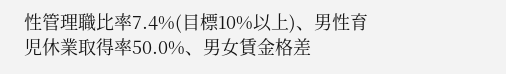性管理職比率7.4%(目標10%以上)、男性育児休業取得率50.0%、男女賃金格差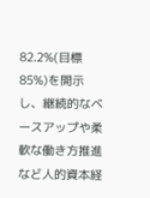82.2%(目標85%)を開示し、継続的なベースアップや柔軟な働き方推進など人的資本経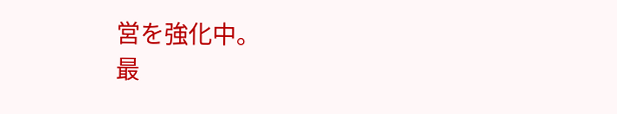営を強化中。
最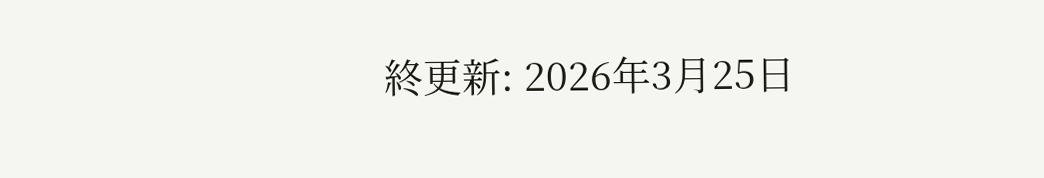終更新: 2026年3月25日